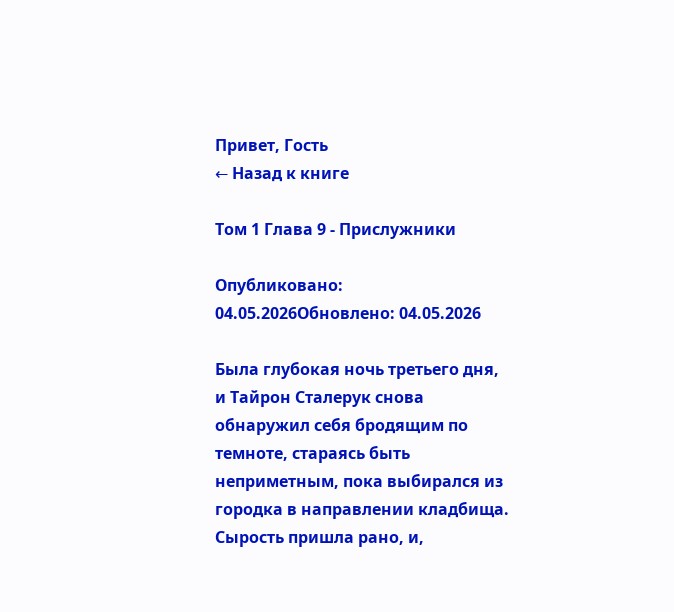Привет, Гость
← Назад к книге

Том 1 Глава 9 - Прислужники

Опубликовано: 04.05.2026Обновлено: 04.05.2026

Была глубокая ночь третьего дня, и Тайрон Сталерук снова обнаружил себя бродящим по темноте, стараясь быть неприметным, пока выбирался из городка в направлении кладбища. Сырость пришла рано, и,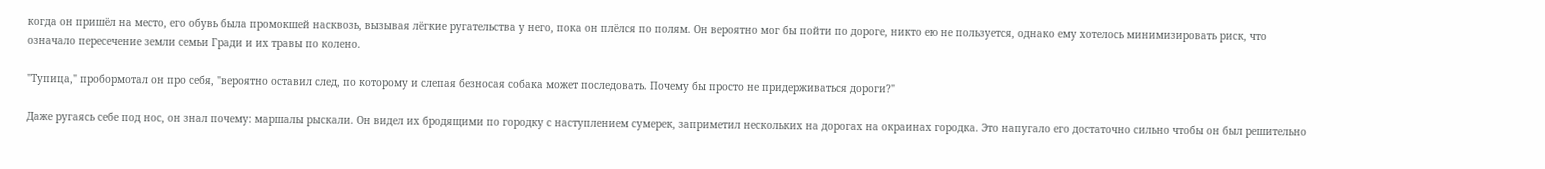когда он пришёл на место, его обувь была промокшей насквозь, вызывая лёгкие ругательства у него, пока он плёлся по полям. Он вероятно мог бы пойти по дороге, никто ею не пользуется, однако ему хотелось минимизировать риск, что означало пересечение земли семьи Гради и их травы по колено.

"Тупица," пробормотал он про себя, "вероятно оставил след, по которому и слепая безносая собака может последовать. Почему бы просто не придерживаться дороги?"

Даже ругаясь себе под нос, он знал почему: маршалы рыскали. Он видел их бродящими по городку с наступлением сумерек, заприметил нескольких на дорогах на окраинах городка. Это напугало его достаточно сильно чтобы он был решительно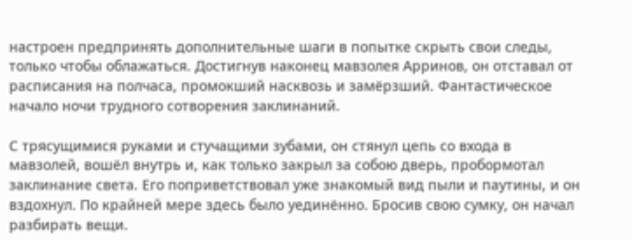настроен предпринять дополнительные шаги в попытке скрыть свои следы, только чтобы облажаться. Достигнув наконец мавзолея Арринов, он отставал от расписания на полчаса, промокший насквозь и замёрзший. Фантастическое начало ночи трудного сотворения заклинаний.

С трясущимися руками и стучащими зубами, он стянул цепь со входа в мавзолей, вошёл внутрь и, как только закрыл за собою дверь, пробормотал заклинание света. Его поприветствовал уже знакомый вид пыли и паутины, и он вздохнул. По крайней мере здесь было уединённо. Бросив свою сумку, он начал разбирать вещи.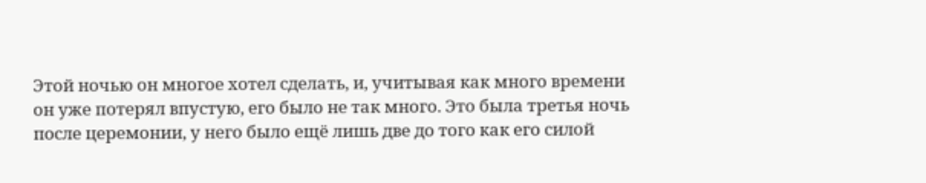Этой ночью он многое хотел сделать, и, учитывая как много времени он уже потерял впустую, его было не так много. Это была третья ночь после церемонии, у него было ещё лишь две до того как его силой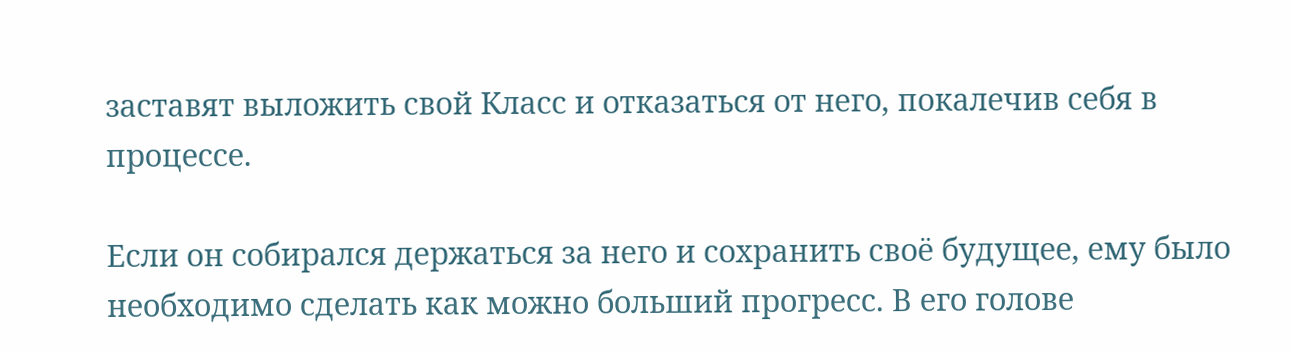заставят выложить свой Класс и отказаться от него, покалечив себя в процессе.

Если он собирался держаться за него и сохранить своё будущее, ему было необходимо сделать как можно больший прогресс. В его голове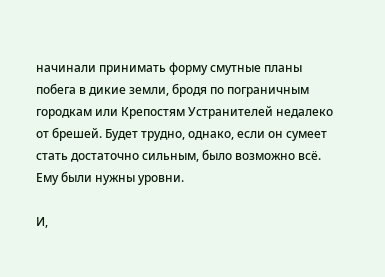начинали принимать форму смутные планы побега в дикие земли, бродя по пограничным городкам или Крепостям Устранителей недалеко от брешей. Будет трудно, однако, если он сумеет стать достаточно сильным, было возможно всё. Ему были нужны уровни.

И,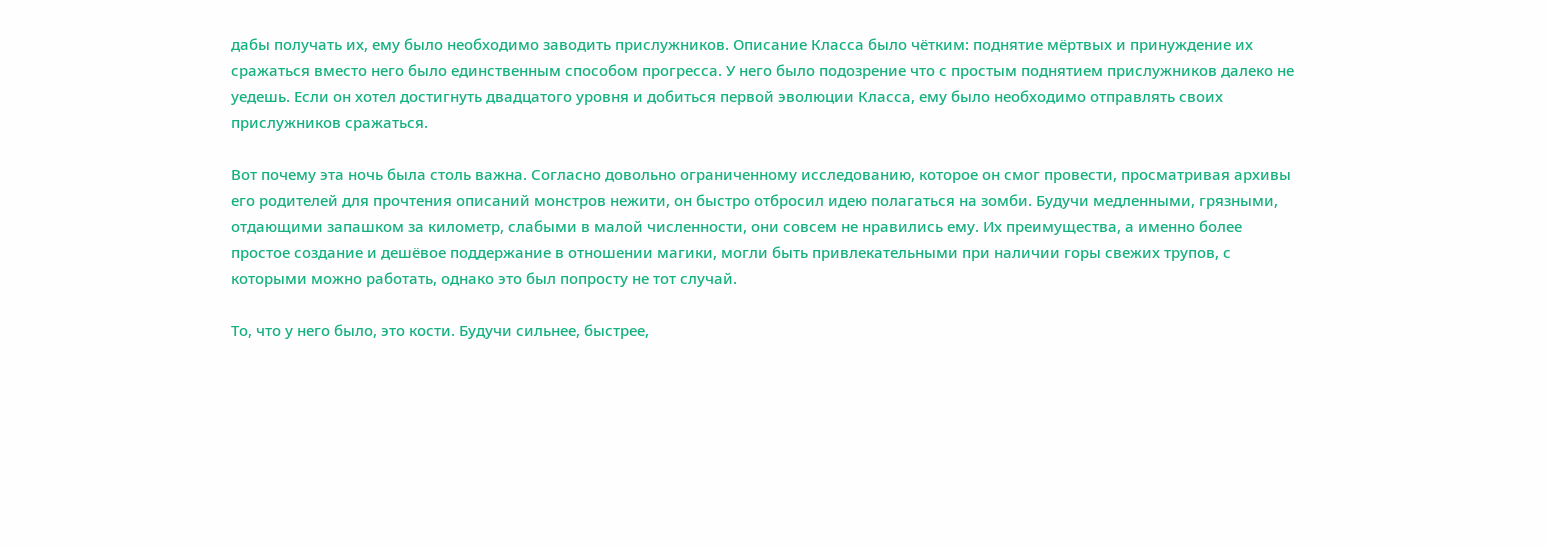дабы получать их, ему было необходимо заводить прислужников. Описание Класса было чётким: поднятие мёртвых и принуждение их сражаться вместо него было единственным способом прогресса. У него было подозрение что с простым поднятием прислужников далеко не уедешь. Если он хотел достигнуть двадцатого уровня и добиться первой эволюции Класса, ему было необходимо отправлять своих прислужников сражаться.

Вот почему эта ночь была столь важна. Согласно довольно ограниченному исследованию, которое он смог провести, просматривая архивы его родителей для прочтения описаний монстров нежити, он быстро отбросил идею полагаться на зомби. Будучи медленными, грязными, отдающими запашком за километр, слабыми в малой численности, они совсем не нравились ему. Их преимущества, а именно более простое создание и дешёвое поддержание в отношении магики, могли быть привлекательными при наличии горы свежих трупов, с которыми можно работать, однако это был попросту не тот случай.

То, что у него было, это кости. Будучи сильнее, быстрее,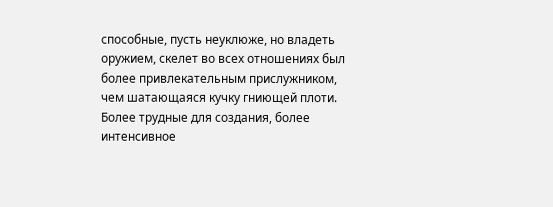способные, пусть неуклюже, но владеть оружием, скелет во всех отношениях был более привлекательным прислужником, чем шатающаяся кучку гниющей плоти. Более трудные для создания, более интенсивное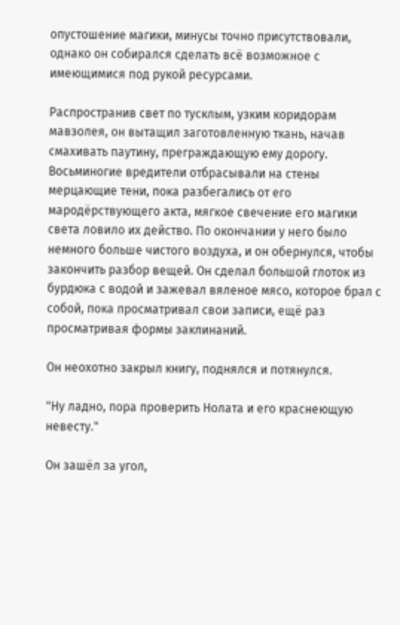опустошение магики, минусы точно присутствовали, однако он собирался сделать всё возможное с имеющимися под рукой ресурсами.

Распространив свет по тусклым, узким коридорам мавзолея, он вытащил заготовленную ткань, начав смахивать паутину, преграждающую ему дорогу. Восьминогие вредители отбрасывали на стены мерцающие тени, пока разбегались от его мародёрствующего акта, мягкое свечение его магики света ловило их действо. По окончании у него было немного больше чистого воздуха, и он обернулся, чтобы закончить разбор вещей. Он сделал большой глоток из бурдюка с водой и зажевал вяленое мясо, которое брал с собой, пока просматривал свои записи, ещё раз просматривая формы заклинаний.

Он неохотно закрыл книгу, поднялся и потянулся.

"Ну ладно, пора проверить Нолата и его краснеющую невесту."

Он зашёл за угол,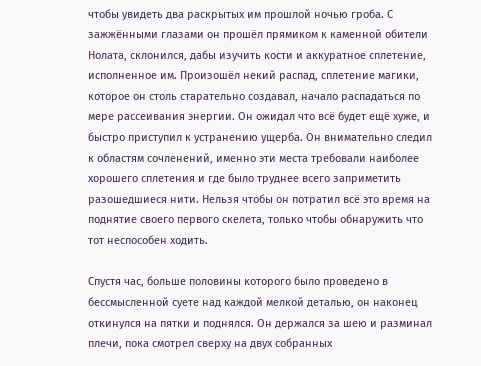чтобы увидеть два раскрытых им прошлой ночью гроба. С зажжёнными глазами он прошёл прямиком к каменной обители Нолата, склонился, дабы изучить кости и аккуратное сплетение, исполненное им. Произошёл некий распад, сплетение магики, которое он столь старательно создавал, начало распадаться по мере рассеивания энергии. Он ожидал что всё будет ещё хуже, и быстро приступил к устранению ущерба. Он внимательно следил к областям сочленений, именно эти места требовали наиболее хорошего сплетения и где было труднее всего заприметить разошедшиеся нити. Нельзя чтобы он потратил всё это время на поднятие своего первого скелета, только чтобы обнаружить что тот неспособен ходить.

Спустя час, больше половины которого было проведено в бессмысленной суете над каждой мелкой деталью, он наконец откинулся на пятки и поднялся. Он держался за шею и разминал плечи, пока смотрел сверху на двух собранных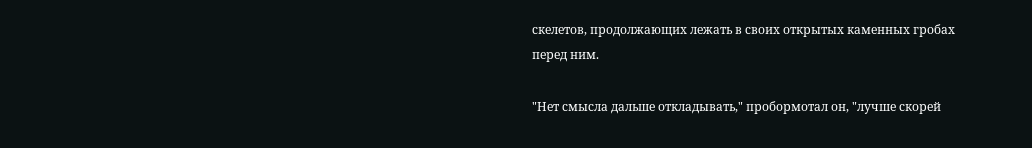скелетов, продолжающих лежать в своих открытых каменных гробах перед ним.

"Нет смысла дальше откладывать," пробормотал он, "лучше скорей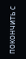покончить с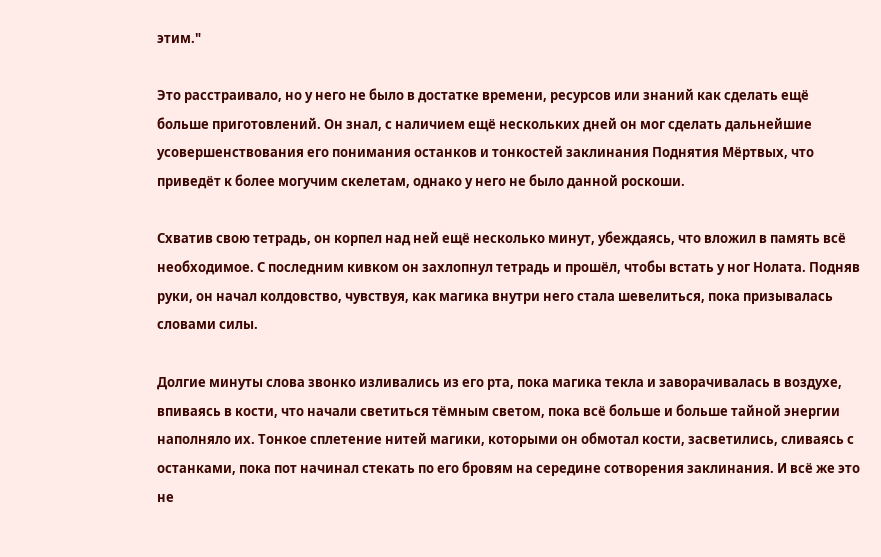этим."

Это расстраивало, но у него не было в достатке времени, ресурсов или знаний как сделать ещё больше приготовлений. Он знал, с наличием ещё нескольких дней он мог сделать дальнейшие усовершенствования его понимания останков и тонкостей заклинания Поднятия Мёртвых, что приведёт к более могучим скелетам, однако у него не было данной роскоши.

Схватив свою тетрадь, он корпел над ней ещё несколько минут, убеждаясь, что вложил в память всё необходимое. С последним кивком он захлопнул тетрадь и прошёл, чтобы встать у ног Нолата. Подняв руки, он начал колдовство, чувствуя, как магика внутри него стала шевелиться, пока призывалась словами силы.

Долгие минуты слова звонко изливались из его рта, пока магика текла и заворачивалась в воздухе, впиваясь в кости, что начали светиться тёмным светом, пока всё больше и больше тайной энергии наполняло их. Тонкое сплетение нитей магики, которыми он обмотал кости, засветились, сливаясь с останками, пока пот начинал стекать по его бровям на середине сотворения заклинания. И всё же это не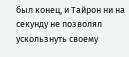был конец, и Тайрон ни на секунду не позволял ускользнуть своему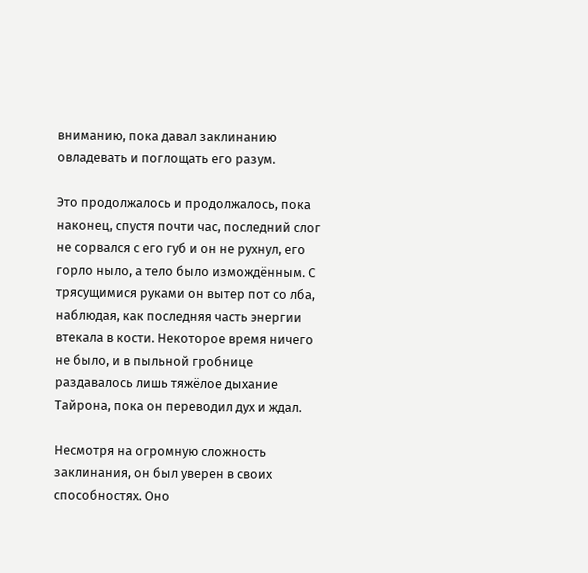вниманию, пока давал заклинанию овладевать и поглощать его разум.

Это продолжалось и продолжалось, пока наконец, спустя почти час, последний слог не сорвался с его губ и он не рухнул, его горло ныло, а тело было измождённым. С трясущимися руками он вытер пот со лба, наблюдая, как последняя часть энергии втекала в кости. Некоторое время ничего не было, и в пыльной гробнице раздавалось лишь тяжёлое дыхание Тайрона, пока он переводил дух и ждал.

Несмотря на огромную сложность заклинания, он был уверен в своих способностях. Оно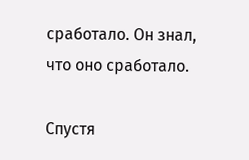сработало. Он знал, что оно сработало.

Спустя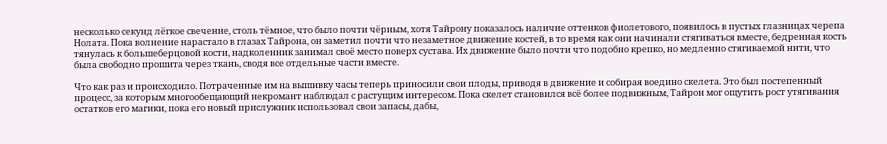несколько секунд лёгкое свечение, столь тёмное, что было почти чёрным, хотя Тайрону показалось наличие оттенков фиолетового, появилось в пустых глазницах черепа Нолата. Пока волнение нарастало в глазах Тайрона, он заметил почти что незаметное движение костей, в то время как они начинали стягиваться вместе, бедренная кость тянулась к большеберцовой кости, надколенник занимал своё место поверх сустава. Их движение было почти что подобно крепко, но медленно стягиваемой нити, что была свободно прошита через ткань, сводя все отдельные части вместе.

Что как раз и происходило. Потраченные им на вышивку часы теперь приносили свои плоды, приводя в движение и собирая воедино скелета. Это был постепенный процесс, за которым многообещающий некромант наблюдал с растущим интересом. Пока скелет становился всё более подвижным, Тайрон мог ощутить рост утягивания остатков его магики, пока его новый прислужник использовал свои запасы, дабы,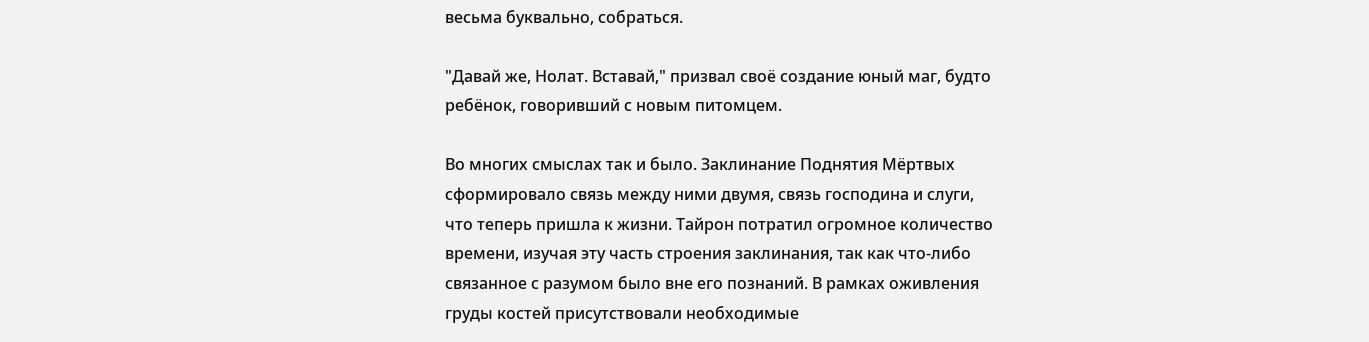весьма буквально, собраться.

"Давай же, Нолат. Вставай," призвал своё создание юный маг, будто ребёнок, говоривший с новым питомцем.

Во многих смыслах так и было. Заклинание Поднятия Мёртвых сформировало связь между ними двумя, связь господина и слуги, что теперь пришла к жизни. Тайрон потратил огромное количество времени, изучая эту часть строения заклинания, так как что-либо связанное с разумом было вне его познаний. В рамках оживления груды костей присутствовали необходимые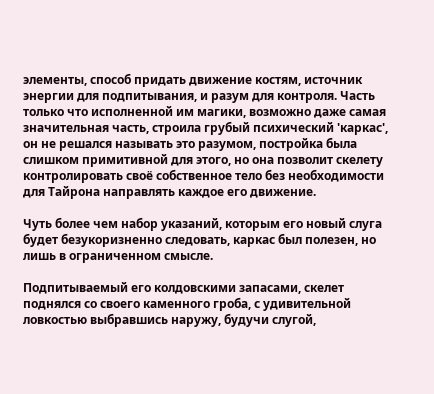элементы, способ придать движение костям, источник энергии для подпитывания, и разум для контроля. Часть только что исполненной им магики, возможно даже самая значительная часть, строила грубый психический 'каркас', он не решался называть это разумом, постройка была слишком примитивной для этого, но она позволит скелету контролировать своё собственное тело без необходимости для Тайрона направлять каждое его движение.

Чуть более чем набор указаний, которым его новый слуга будет безукоризненно следовать, каркас был полезен, но лишь в ограниченном смысле.

Подпитываемый его колдовскими запасами, скелет поднялся со своего каменного гроба, с удивительной ловкостью выбравшись наружу, будучи слугой,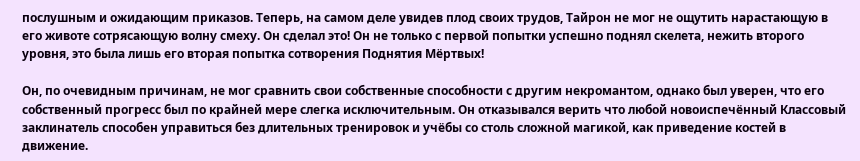послушным и ожидающим приказов. Теперь, на самом деле увидев плод своих трудов, Тайрон не мог не ощутить нарастающую в его животе сотрясающую волну смеху. Он сделал это! Он не только с первой попытки успешно поднял скелета, нежить второго уровня, это была лишь его вторая попытка сотворения Поднятия Мёртвых!

Он, по очевидным причинам, не мог сравнить свои собственные способности с другим некромантом, однако был уверен, что его собственный прогресс был по крайней мере слегка исключительным. Он отказывался верить что любой новоиспечённый Классовый заклинатель способен управиться без длительных тренировок и учёбы со столь сложной магикой, как приведение костей в движение.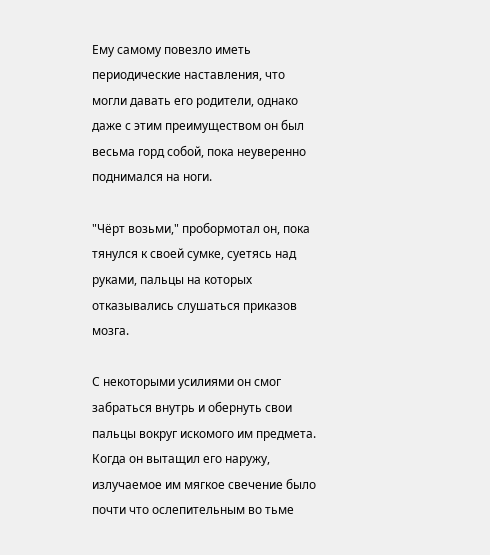Ему самому повезло иметь периодические наставления, что могли давать его родители, однако даже с этим преимуществом он был весьма горд собой, пока неуверенно поднимался на ноги.

"Чёрт возьми," пробормотал он, пока тянулся к своей сумке, суетясь над руками, пальцы на которых отказывались слушаться приказов мозга.

С некоторыми усилиями он смог забраться внутрь и обернуть свои пальцы вокруг искомого им предмета. Когда он вытащил его наружу, излучаемое им мягкое свечение было почти что ослепительным во тьме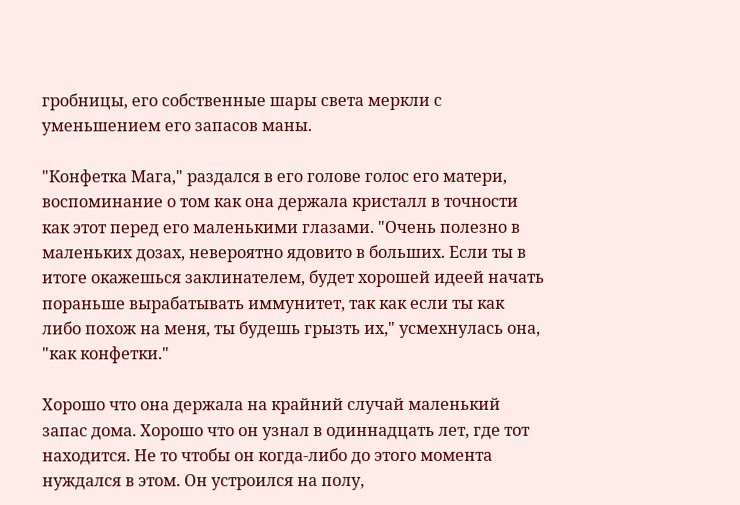гробницы, его собственные шары света меркли с уменьшением его запасов маны.

"Конфетка Мага," раздался в его голове голос его матери, воспоминание о том как она держала кристалл в точности как этот перед его маленькими глазами. "Очень полезно в маленьких дозах, невероятно ядовито в больших. Если ты в итоге окажешься заклинателем, будет хорошей идеей начать пораньше вырабатывать иммунитет, так как если ты как либо похож на меня, ты будешь грызть их," усмехнулась она, "как конфетки."

Хорошо что она держала на крайний случай маленький запас дома. Хорошо что он узнал в одиннадцать лет, где тот находится. Не то чтобы он когда-либо до этого момента нуждался в этом. Он устроился на полу,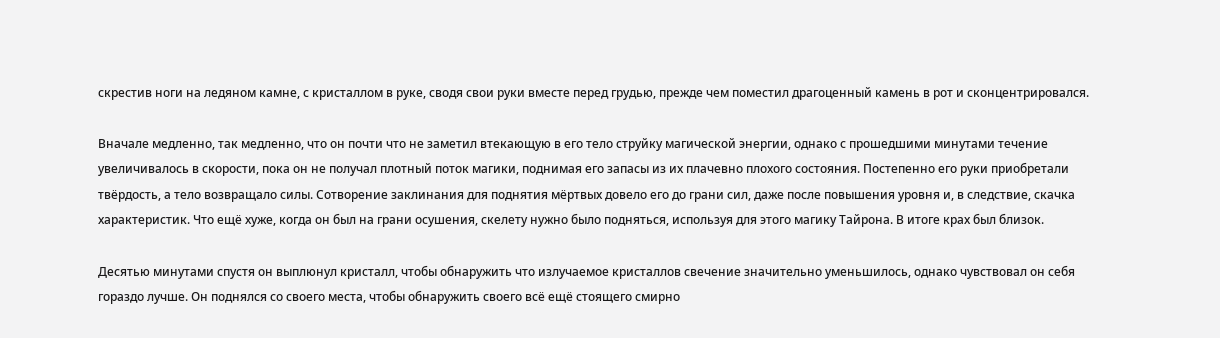скрестив ноги на ледяном камне, с кристаллом в руке, сводя свои руки вместе перед грудью, прежде чем поместил драгоценный камень в рот и сконцентрировался.

Вначале медленно, так медленно, что он почти что не заметил втекающую в его тело струйку магической энергии, однако с прошедшими минутами течение увеличивалось в скорости, пока он не получал плотный поток магики, поднимая его запасы из их плачевно плохого состояния. Постепенно его руки приобретали твёрдость, а тело возвращало силы. Сотворение заклинания для поднятия мёртвых довело его до грани сил, даже после повышения уровня и, в следствие, скачка характеристик. Что ещё хуже, когда он был на грани осушения, скелету нужно было подняться, используя для этого магику Тайрона. В итоге крах был близок.

Десятью минутами спустя он выплюнул кристалл, чтобы обнаружить что излучаемое кристаллов свечение значительно уменьшилось, однако чувствовал он себя гораздо лучше. Он поднялся со своего места, чтобы обнаружить своего всё ещё стоящего смирно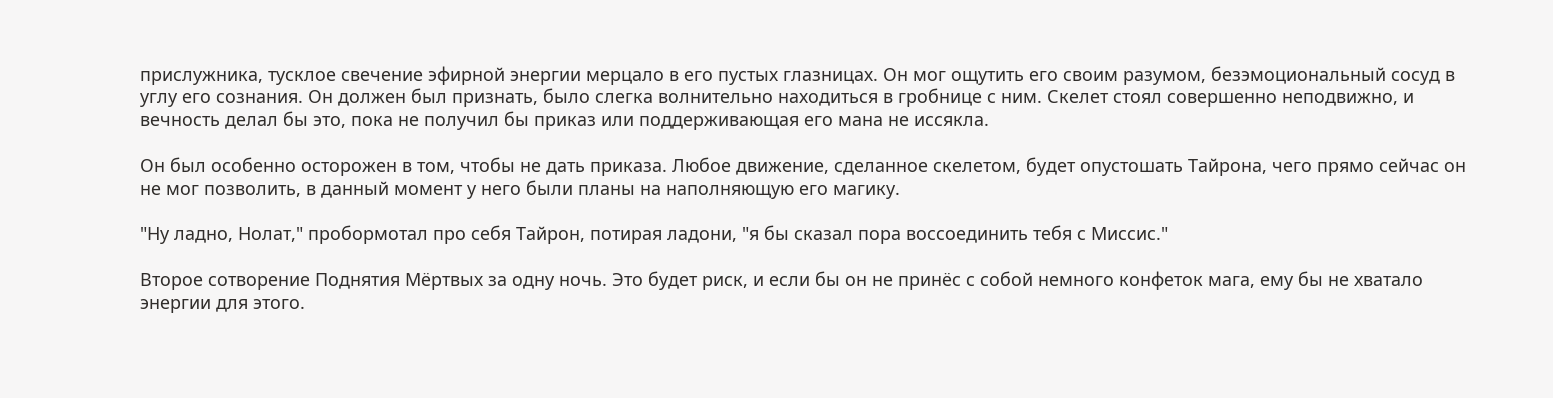прислужника, тусклое свечение эфирной энергии мерцало в его пустых глазницах. Он мог ощутить его своим разумом, безэмоциональный сосуд в углу его сознания. Он должен был признать, было слегка волнительно находиться в гробнице с ним. Скелет стоял совершенно неподвижно, и вечность делал бы это, пока не получил бы приказ или поддерживающая его мана не иссякла.

Он был особенно осторожен в том, чтобы не дать приказа. Любое движение, сделанное скелетом, будет опустошать Тайрона, чего прямо сейчас он не мог позволить, в данный момент у него были планы на наполняющую его магику.

"Ну ладно, Нолат," пробормотал про себя Тайрон, потирая ладони, "я бы сказал пора воссоединить тебя с Миссис."

Второе сотворение Поднятия Мёртвых за одну ночь. Это будет риск, и если бы он не принёс с собой немного конфеток мага, ему бы не хватало энергии для этого.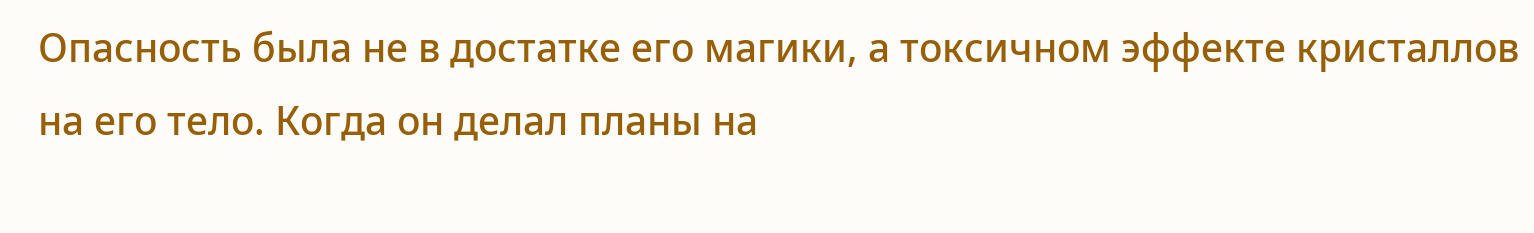Опасность была не в достатке его магики, а токсичном эффекте кристаллов на его тело. Когда он делал планы на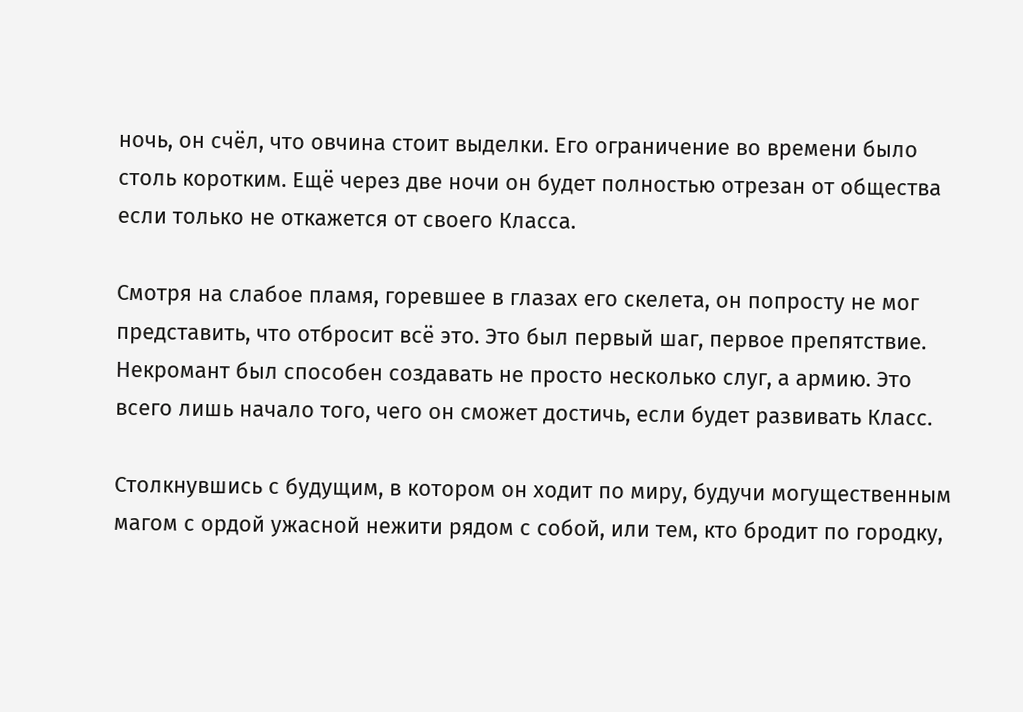ночь, он счёл, что овчина стоит выделки. Его ограничение во времени было столь коротким. Ещё через две ночи он будет полностью отрезан от общества если только не откажется от своего Класса.

Смотря на слабое пламя, горевшее в глазах его скелета, он попросту не мог представить, что отбросит всё это. Это был первый шаг, первое препятствие. Некромант был способен создавать не просто несколько слуг, а армию. Это всего лишь начало того, чего он сможет достичь, если будет развивать Класс.

Столкнувшись с будущим, в котором он ходит по миру, будучи могущественным магом с ордой ужасной нежити рядом с собой, или тем, кто бродит по городку,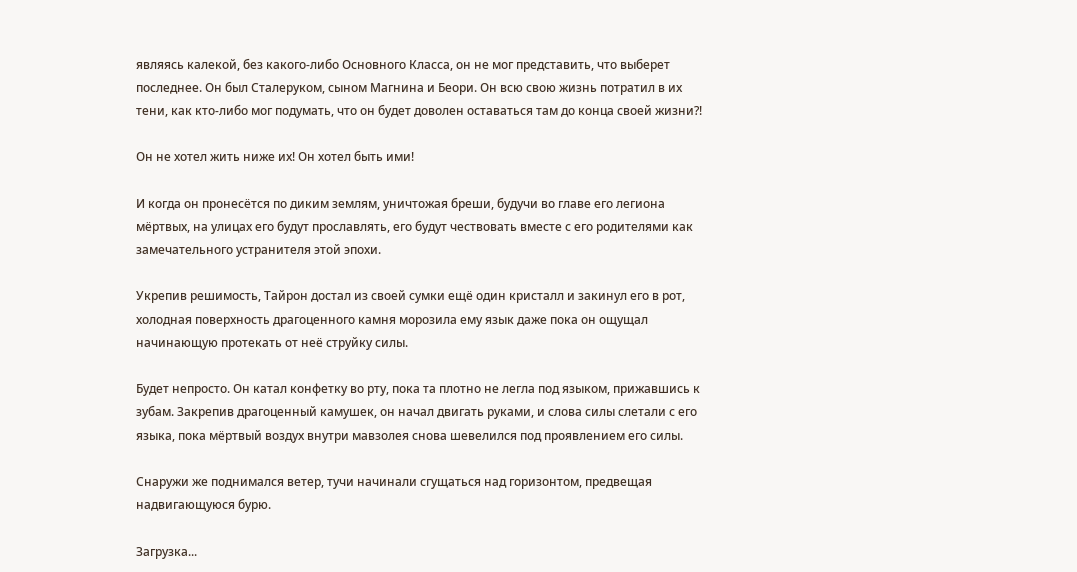являясь калекой, без какого-либо Основного Класса, он не мог представить, что выберет последнее. Он был Сталеруком, сыном Магнина и Беори. Он всю свою жизнь потратил в их тени, как кто-либо мог подумать, что он будет доволен оставаться там до конца своей жизни?!

Он не хотел жить ниже их! Он хотел быть ими!

И когда он пронесётся по диким землям, уничтожая бреши, будучи во главе его легиона мёртвых, на улицах его будут прославлять, его будут чествовать вместе с его родителями как замечательного устранителя этой эпохи.

Укрепив решимость, Тайрон достал из своей сумки ещё один кристалл и закинул его в рот, холодная поверхность драгоценного камня морозила ему язык даже пока он ощущал начинающую протекать от неё струйку силы.

Будет непросто. Он катал конфетку во рту, пока та плотно не легла под языком, прижавшись к зубам. Закрепив драгоценный камушек, он начал двигать руками, и слова силы слетали с его языка, пока мёртвый воздух внутри мавзолея снова шевелился под проявлением его силы.

Снаружи же поднимался ветер, тучи начинали сгущаться над горизонтом, предвещая надвигающуюся бурю.

Загрузка...